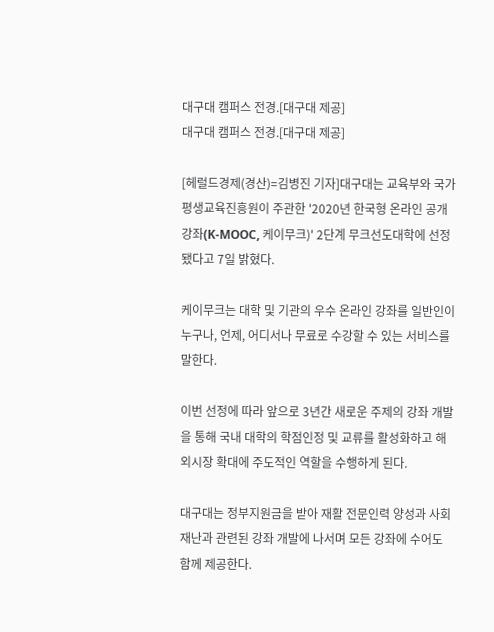대구대 캠퍼스 전경.[대구대 제공]
대구대 캠퍼스 전경.[대구대 제공]

[헤럴드경제(경산)=김병진 기자]대구대는 교육부와 국가평생교육진흥원이 주관한 '2020년 한국형 온라인 공개강좌(K-MOOC, 케이무크)' 2단계 무크선도대학에 선정됐다고 7일 밝혔다.

케이무크는 대학 및 기관의 우수 온라인 강좌를 일반인이 누구나, 언제, 어디서나 무료로 수강할 수 있는 서비스를 말한다.

이번 선정에 따라 앞으로 3년간 새로운 주제의 강좌 개발을 통해 국내 대학의 학점인정 및 교류를 활성화하고 해외시장 확대에 주도적인 역할을 수행하게 된다.

대구대는 정부지원금을 받아 재활 전문인력 양성과 사회재난과 관련된 강좌 개발에 나서며 모든 강좌에 수어도 함께 제공한다.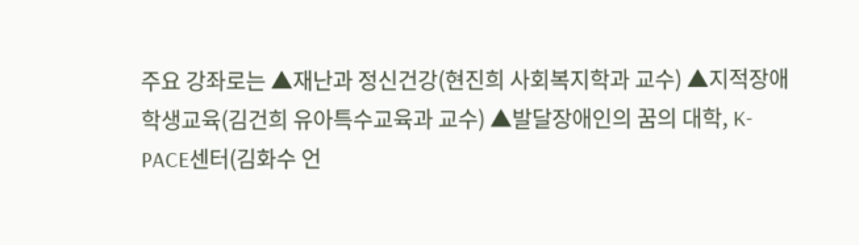주요 강좌로는 ▲재난과 정신건강(현진희 사회복지학과 교수) ▲지적장애학생교육(김건희 유아특수교육과 교수) ▲발달장애인의 꿈의 대학, K-PACE센터(김화수 언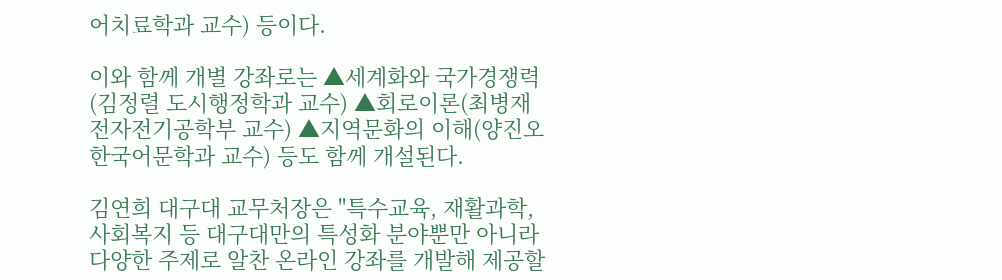어치료학과 교수) 등이다.

이와 함께 개별 강좌로는 ▲세계화와 국가경쟁력(김정렬 도시행정학과 교수) ▲회로이론(최병재 전자전기공학부 교수) ▲지역문화의 이해(양진오 한국어문학과 교수) 등도 함께 개설된다.

김연희 대구대 교무처장은 "특수교육, 재활과학, 사회복지 등 대구대만의 특성화 분야뿐만 아니라 다양한 주제로 알찬 온라인 강좌를 개발해 제공할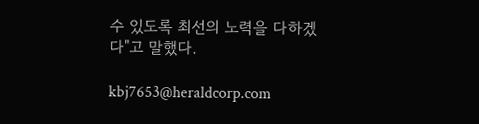수 있도록 최선의 노력을 다하겠다"고 말했다.

kbj7653@heraldcorp.com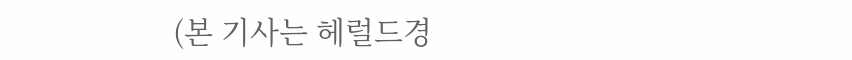(본 기사는 헤럴드경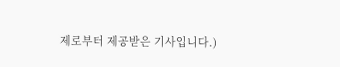제로부터 제공받은 기사입니다.)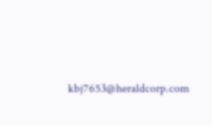kbj7653@heraldcorp.com